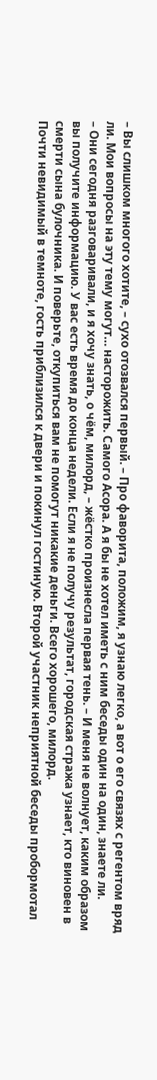– Вы слишком многого хотите, – сухо отозвался первый. – Про фаворита, положим, я узнаю легко, а вот о его связях с регентом вряд ли. Мои вопросы на эту тему могут… насторожить. Самого Асора. А я бы не хотел иметь с ним беседы один на один, знаете ли.
– Они сегодня разговаривали, и я хочу знать, о чём, милорд, – жёстко произнесла первая тень. – И меня не волнует, каким образом вы получите информацию. У вас есть время до конца недели. Если я не получу результат, городская стража узнает, кто виновен в смерти сына булочника. И поверьте, откупиться вам не помогут никакие деньги. Всего хорошего, милорд.
Почти невидимый в темноте, гость приблизился к двери и покинул гостиную. Второй участник неприятной беседы пробормотал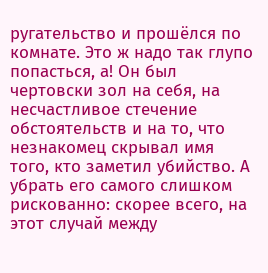ругательство и прошёлся по комнате. Это ж надо так глупо попасться, а! Он был чертовски зол на себя, на несчастливое стечение обстоятельств и на то, что незнакомец скрывал имя того, кто заметил убийство. А убрать его самого слишком рискованно: скорее всего, на этот случай между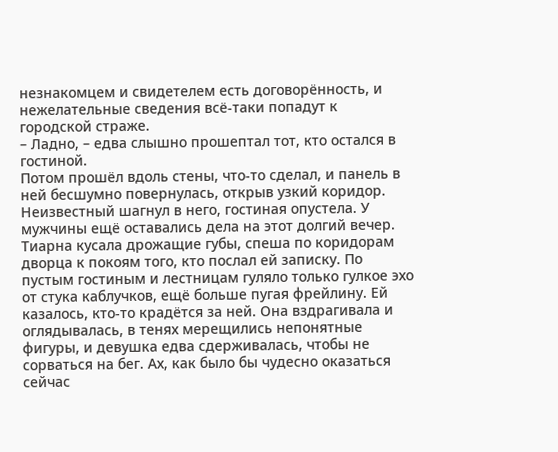незнакомцем и свидетелем есть договорённость, и нежелательные сведения всё-таки попадут к городской страже.
– Ладно, – едва слышно прошептал тот, кто остался в гостиной.
Потом прошёл вдоль стены, что-то сделал, и панель в ней бесшумно повернулась, открыв узкий коридор. Неизвестный шагнул в него, гостиная опустела. У мужчины ещё оставались дела на этот долгий вечер.
Тиарна кусала дрожащие губы, спеша по коридорам дворца к покоям того, кто послал ей записку. По пустым гостиным и лестницам гуляло только гулкое эхо от стука каблучков, ещё больше пугая фрейлину. Ей казалось, кто-то крадётся за ней. Она вздрагивала и оглядывалась, в тенях мерещились непонятные фигуры, и девушка едва сдерживалась, чтобы не сорваться на бег. Ах, как было бы чудесно оказаться сейчас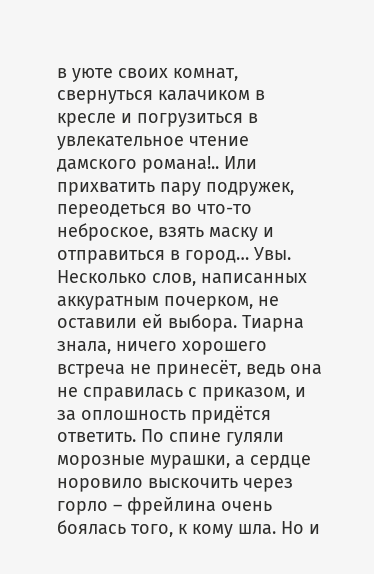в уюте своих комнат, свернуться калачиком в кресле и погрузиться в увлекательное чтение дамского романа!.. Или прихватить пару подружек, переодеться во что-то неброское, взять маску и отправиться в город… Увы. Несколько слов, написанных аккуратным почерком, не оставили ей выбора. Тиарна знала, ничего хорошего встреча не принесёт, ведь она не справилась с приказом, и за оплошность придётся ответить. По спине гуляли морозные мурашки, а сердце норовило выскочить через горло – фрейлина очень боялась того, к кому шла. Но и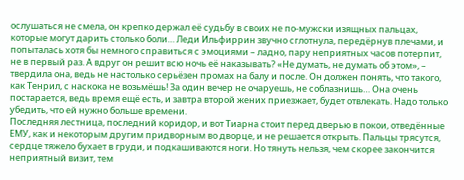ослушаться не смела, он крепко держал её судьбу в своих не по-мужски изящных пальцах, которые могут дарить столько боли… Леди Ильфиррин звучно сглотнула, передёрнув плечами, и попыталась хотя бы немного справиться с эмоциями – ладно, пару неприятных часов потерпит, не в первый раз. А вдруг он решит всю ночь её наказывать? «Не думать, не думать об этом», – твердила она, ведь не настолько серьёзен промах на балу и после. Он должен понять, что такого, как Тенрил, с наскока не возьмёшь! За один вечер не очаруешь, не соблазнишь… Она очень постарается, ведь время ещё есть, и завтра второй жених приезжает, будет отвлекать. Надо только убедить, что ей нужно больше времени.
Последняя лестница, последний коридор, и вот Тиарна стоит перед дверью в покои, отведённые ЕМУ, как и некоторым другим придворным во дворце, и не решается открыть. Пальцы трясутся, сердце тяжело бухает в груди, и подкашиваются ноги. Но тянуть нельзя, чем скорее закончится неприятный визит, тем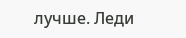лучше. Леди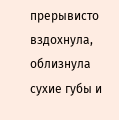прерывисто вздохнула, облизнула сухие губы и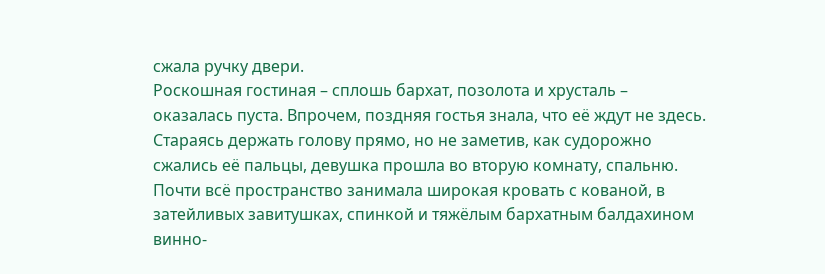сжала ручку двери.
Роскошная гостиная – сплошь бархат, позолота и хрусталь – оказалась пуста. Впрочем, поздняя гостья знала, что её ждут не здесь. Стараясь держать голову прямо, но не заметив, как судорожно сжались её пальцы, девушка прошла во вторую комнату, спальню. Почти всё пространство занимала широкая кровать с кованой, в затейливых завитушках, спинкой и тяжёлым бархатным балдахином винно-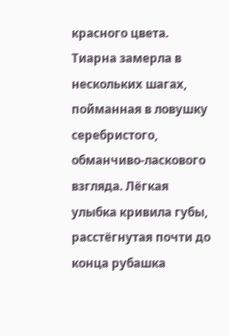красного цвета. Тиарна замерла в нескольких шагах, пойманная в ловушку серебристого, обманчиво-ласкового взгляда. Лёгкая улыбка кривила губы, расстёгнутая почти до конца рубашка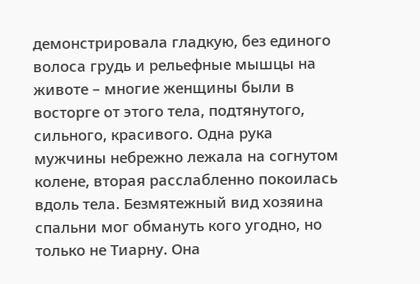демонстрировала гладкую, без единого волоса грудь и рельефные мышцы на животе – многие женщины были в восторге от этого тела, подтянутого, сильного, красивого. Одна рука мужчины небрежно лежала на согнутом колене, вторая расслабленно покоилась вдоль тела. Безмятежный вид хозяина спальни мог обмануть кого угодно, но только не Тиарну. Она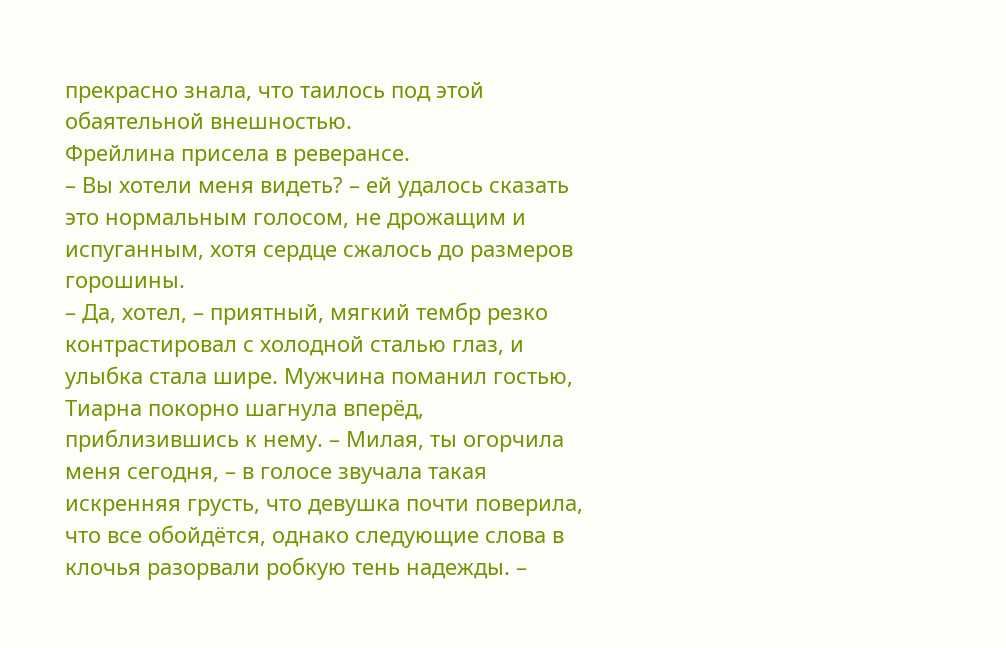прекрасно знала, что таилось под этой обаятельной внешностью.
Фрейлина присела в реверансе.
– Вы хотели меня видеть? – ей удалось сказать это нормальным голосом, не дрожащим и испуганным, хотя сердце сжалось до размеров горошины.
– Да, хотел, – приятный, мягкий тембр резко контрастировал с холодной сталью глаз, и улыбка стала шире. Мужчина поманил гостью, Тиарна покорно шагнула вперёд, приблизившись к нему. – Милая, ты огорчила меня сегодня, – в голосе звучала такая искренняя грусть, что девушка почти поверила, что все обойдётся, однако следующие слова в клочья разорвали робкую тень надежды. –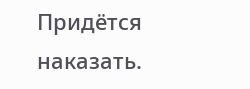Придётся наказать.